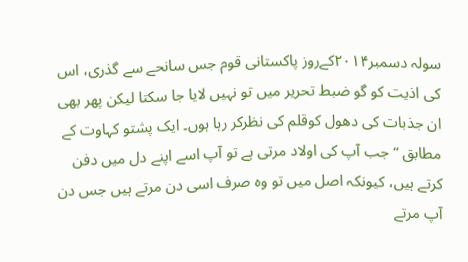سولہ دسمبر۲۰۱۴کےروز پاکستانی قوم جس سانحے سے گذری، اس کی اذیت کو گو ضبط تحریر میں تو نہیں لایا جا سکتا لیکن پھر بھی ان جذبات کی دھول کوقلم کی نظرکر رہا ہوں۔ ایک پشتو کہاوت کے مطابق “جب آپ کی اولاد مرتی ہے تو آپ اسے اپنے دل میں دفن کرتے ہیں، کیونکہ اصل میں تو وہ صرف اسی دن مرتے ہیں جس دن آپ مرتے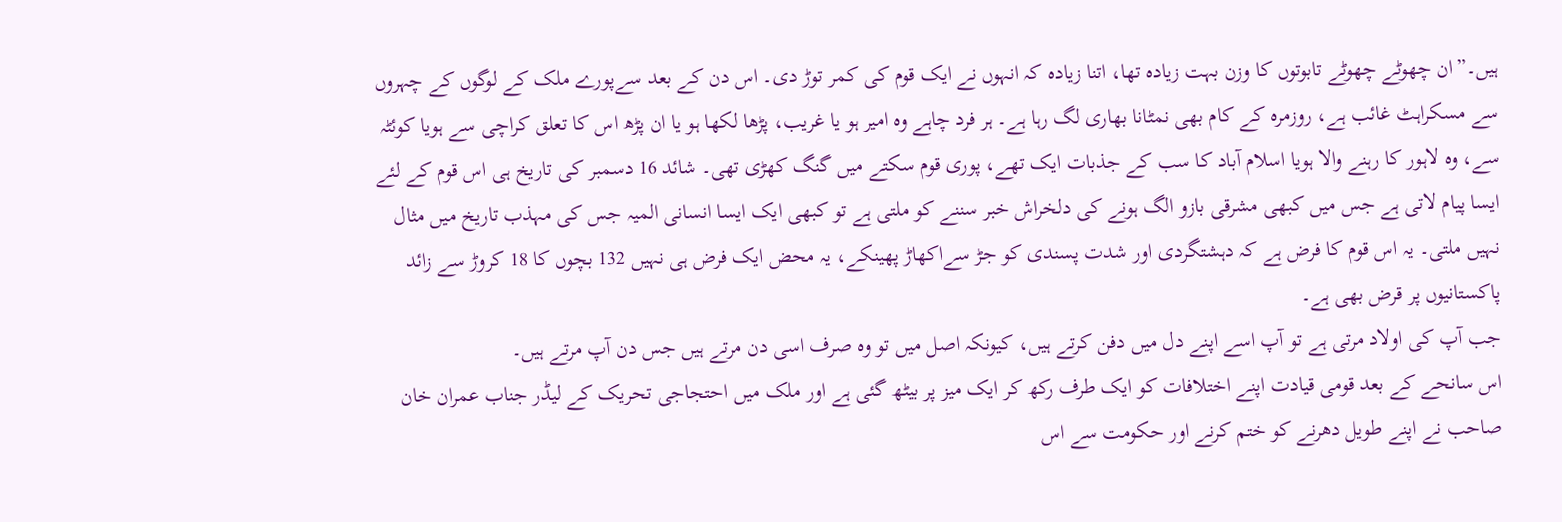ہیں۔”ان چھوٹے چھوٹے تابوتوں کا وزن بہت زیادہ تھا، اتنا زیادہ کہ انہوں نے ایک قوم کی کمر توڑ دی۔ اس دن کے بعد سےپورے ملک کے لوگوں کے چہروں سے مسکراہٹ غائب ہے، روزمرہ کے کام بھی نمٹانا بھاری لگ رہا ہے۔ ہر فرد چاہے وہ امیر ہو یا غریب، پڑھا لکھا ہو یا ان پڑھ اس کا تعلق کراچی سے ہویا کوئٹہ سے، وہ لاہور کا رہنے والا ہویا اسلام آباد کا سب کے جذبات ایک تھے، پوری قوم سکتے میں گنگ کھڑی تھی۔ شائد 16 دسمبر کی تاریخ ہی اس قوم کے لئے ایسا پیام لاتی ہے جس میں کبھی مشرقی بازو الگ ہونے کی دلخراش خبر سننے کو ملتی ہے تو کبھی ایک ایسا انسانی المیہ جس کی مہذب تاریخ میں مثال نہیں ملتی۔ یہ اس قوم کا فرض ہے کہ دہشتگردی اور شدت پسندی کو جڑ سےاکھاڑ پھینکے، یہ محض ایک فرض ہی نہیں 132 بچوں کا 18 کروڑ سے زائد پاکستانیوں پر قرض بھی ہے۔
جب آپ کی اولاد مرتی ہے تو آپ اسے اپنے دل میں دفن کرتے ہیں، کیونکہ اصل میں تو وہ صرف اسی دن مرتے ہیں جس دن آپ مرتے ہیں۔
اس سانحے کے بعد قومی قیادت اپنے اختلافات کو ایک طرف رکھ کر ایک میز پر بیٹھ گئی ہے اور ملک میں احتجاجی تحریک کے لیڈر جناب عمران خان صاحب نے اپنے طویل دھرنے کو ختم کرنے اور حکومت سے اس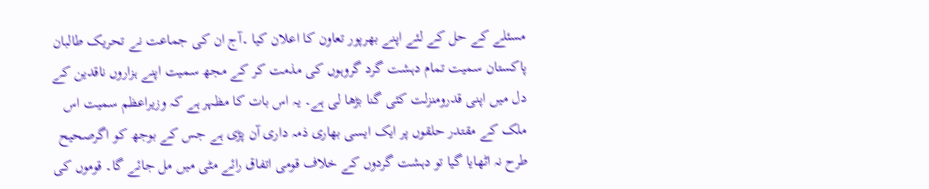مسئلے کے حل کے لئے اپنے بھرپور تعاون کا اعلان کیا ۔آج ان کی جماعت نے تحریک طالبان پاکستان سمیت تمام دہشت گرد گروہوں کی مذمت کر کے مجھ سمیت اپنے ہزاروں ناقدین کے دل میں اپنی قدرومنزلت کئی گنا بڑھا لی ہے۔ یہ اس بات کا مظہر ہے کہ وزیراعظم سمیت اس ملک کے مقتدر حلقوں پر ایک ایسی بھاری ذمہ داری آن پڑی ہے جس کے بوجھ کو اگرصحیح طرح نہ اٹھایا گیا تو دہشت گردوں کے خلاف قومی اتفاق رائے مٹی میں مل جائے گا۔ قوموں کی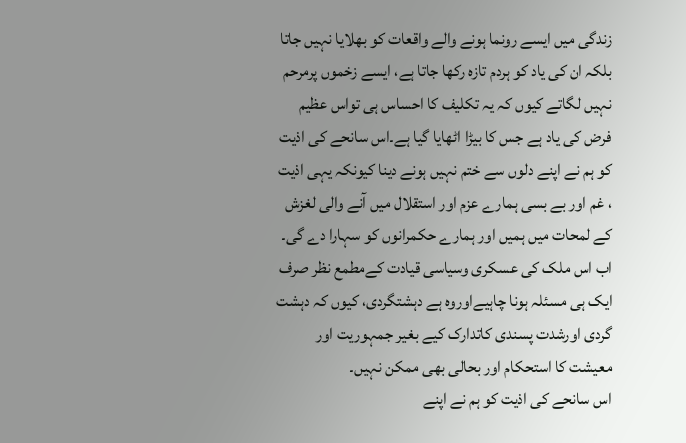زندگی میں ایسے رونما ہونے والے واقعات کو بھلایا نہیں جاتا بلکہ ان کی یاد کو ہردم تازہ رکھا جاتا ہے، ایسے زخموں پرمرحم نہیں لگاتے کیوں کہ یہ تکلیف کا احساس ہی تواس عظیم فرض کی یاد ہے جس کا بیڑا اٹھایا گیا ہے۔اس سانحے کی اذیت کو ہم نے اپنے دلوں سے ختم نہیں ہونے دینا کیونکہ یہی اذیت ، غم اور بے بسی ہمارے عزم اور استقلال میں آنے والی لغزش کے لمحات میں ہمیں اور ہمارے حکمرانوں کو سہارا دے گی۔ اب اس ملک کی عسکری وسیاسی قیادت کےمطمع نظر صرف ایک ہی مسئلہ ہونا چاہیےاوروہ ہے دہشتگردی، کیوں کہ دہشت گردی اورشدت پسندی کاتدارک کیے بغیر جمہوریت اور معیشت کا استحکام اور بحالی بھی ممکن نہیں۔
اس سانحے کی اذیت کو ہم نے اپنے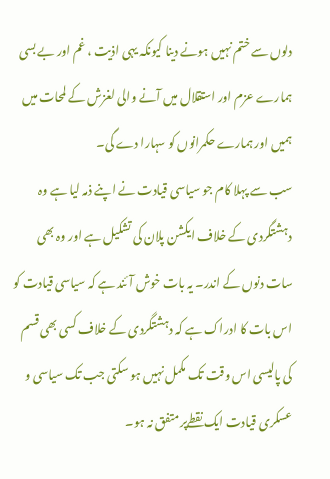دلوں سے ختم نہیں ہونے دینا کیونکہ یہی اذیت ، غم اور بے بسی ہمارے عزم اور استقلال میں آنے والی لغزش کے لمحات میں ہمیں اور ہمارے حکمرانوں کو سہارا دے گی۔
سب سے پہلا کام جو سیاسی قیادت نے اپنے ذمہ لیا ہے وہ دہشتگردی کے خلاف ایکشن پلان کی تشکیل ہے اور وہ بھی سات دنوں کے اندر۔ یہ بات خوش آئند ہے کہ سیاسی قیادت کو اس بات کا ادراک ہے کہ دہشتگردی کے خلاف کسی بھی قسم کی پالیسی اس وقت تک مکمل نہیں ہو سکتی جب تک سیاسی و عسکری قیادت ایک نقطےپر متفق نہ ہو۔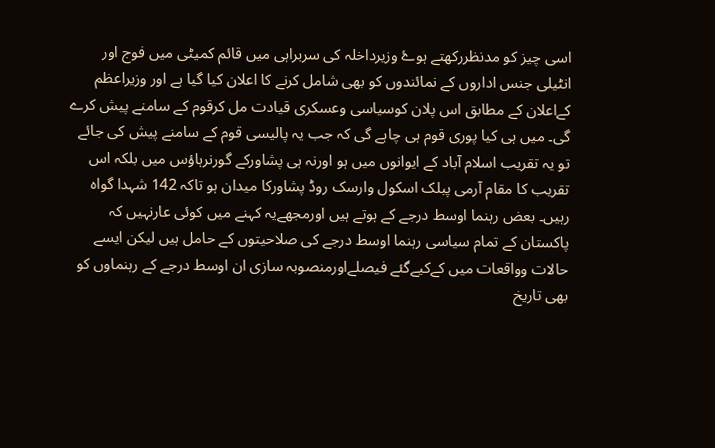اسی چیز کو مدنظررکھتے ہوۓ وزیرداخلہ کی سربراہی میں قائم کمیٹی میں فوج اور انٹیلی جنس اداروں کے نمائندوں کو بھی شامل کرنے کا اعلان کیا گیا ہے اور وزیراعظم کےاعلان کے مطابق اس پلان کوسیاسی وعسکری قیادت مل کرقوم کے سامنے پیش کرے گی۔ میں ہی کیا پوری قوم ہی چاہے گی کہ جب یہ پالیسی قوم کے سامنے پیش کی جائے تو یہ تقریب اسلام آباد کے ایوانوں میں ہو اورنہ ہی پشاورکے گورنرہاؤس میں بلکہ اس تقریب کا مقام آرمی پبلک اسکول وارسک روڈ پشاورکا میدان ہو تاکہ 142 شہدا گواہ رہیں۔ بعض رہنما اوسط درجے کے ہوتے ہیں اورمجھےیہ کہنے میں کوئی عارنہیں کہ پاکستان کے تمام سیاسی رہنما اوسط درجے کی صلاحیتوں کے حامل ہیں لیکن ایسے حالات وواقعات میں کےکیےگئے فیصلےاورمنصوبہ سازی ان اوسط درجے کے رہنماوں کو بھی تاریخ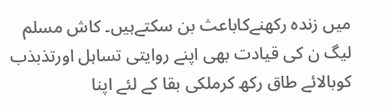میں زندہ رکھنےکاباعث بن سکتےہیں۔ کاش مسلم لیگ ن کی قیادت بھی اپنے روایتی تساہل اورتذبذب کوبالائے طاق رکھ کرملکی بقا کے لئے اپنا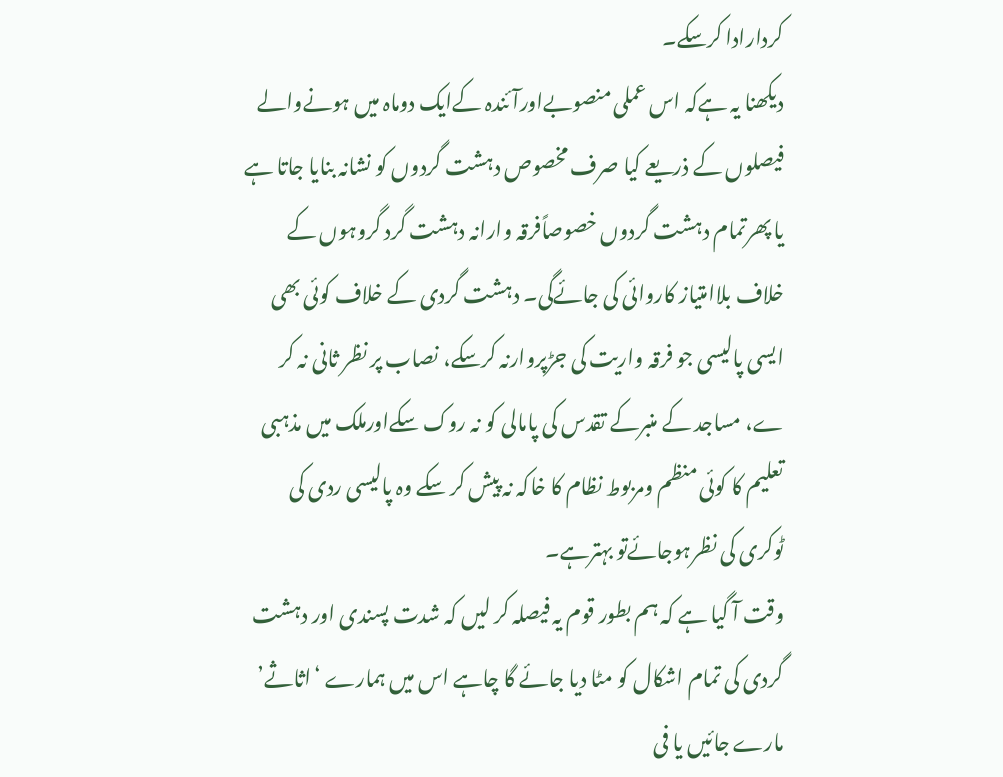کردارادا کرسکے۔
دیکھنا یہ ہےکہ اس عملی منصوبےاورآئندہ کےایک دوماہ میں ہونےوالے فیصلوں کے ذریعے کیا صرف مخصوص دہشت گردوں کو نشانہ بنایا جاتا ہے یا پھرتمام دہشت گردوں خصوصاًفرقہ وارانہ دہشت گرد گروہوں کے خلاف بلاامتیاز کاروائی کی جائےگی۔ دہشت گردی کے خلاف کوئی بھی ایسی پالیسی جو فرقہ واریت کی جڑپروارنہ کرسکے، نصاب پر نظر ثانی نہ کر ے، مساجد کے منبرکے تقدس کی پامالی کو نہ روک سکےاورملک میں مذہبی تعلیم کا کوئی منظم ومربوط نظام کا خاکہ نہ پیش کر سکے وہ پالیسی ردی کی ٹوکری کی نظرہوجائےتو بہترہے۔
وقت آ گیا ہے کہ ہم بطور قوم یہ فیصلہ کر لیں کہ شدت پسندی اور دہشت گردی کی تمام اشکال کو مٹا دیا جائے گا چاہے اس میں ہمارے ‘اثاثے’ مارے جائیں یا فی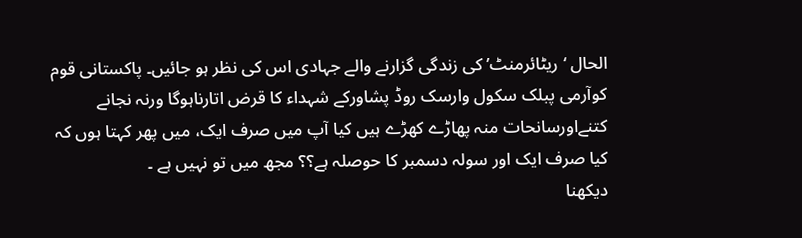الحال ‘ریٹائرمنٹ’ کی زندگی گزارنے والے جہادی اس کی نظر ہو جائیں۔ پاکستانی قوم کوآرمی پبلک سکول وارسک روڈ پشاورکے شہداء کا قرض اتارناہوگا ورنہ نجانے کتنےاورسانحات منہ پھاڑے کھڑے ہیں کیا آپ میں صرف ایک، میں پھر کہتا ہوں کہ کیا صرف ایک اور سولہ دسمبر کا حوصلہ ہے؟؟ مجھ میں تو نہیں ہے ۔
دیکھنا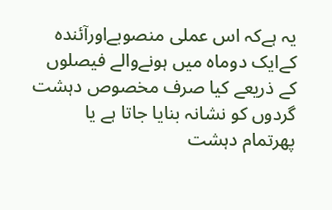یہ ہےکہ اس عملی منصوبےاورآئندہ کےایک دوماہ میں ہونےوالے فیصلوں کے ذریعے کیا صرف مخصوص دہشت گردوں کو نشانہ بنایا جاتا ہے یا پھرتمام دہشت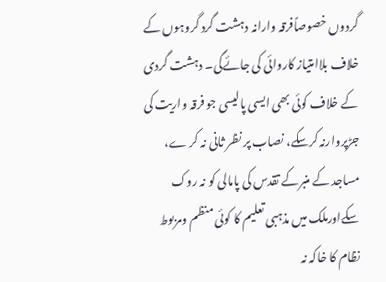گردوں خصوصاًفرقہ وارانہ دہشت گرد گروہوں کے خلاف بلاامتیاز کاروائی کی جائےگی۔ دہشت گردی کے خلاف کوئی بھی ایسی پالیسی جو فرقہ واریت کی جڑپروارنہ کرسکے، نصاب پر نظر ثانی نہ کر ے، مساجد کے منبرکے تقدس کی پامالی کو نہ روک سکےاورملک میں مذہبی تعلیم کا کوئی منظم ومربوط نظام کا خاکہ نہ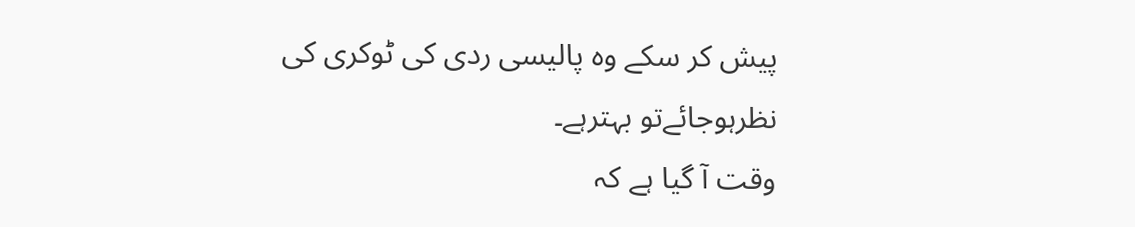پیش کر سکے وہ پالیسی ردی کی ٹوکری کی نظرہوجائےتو بہترہے۔
وقت آ گیا ہے کہ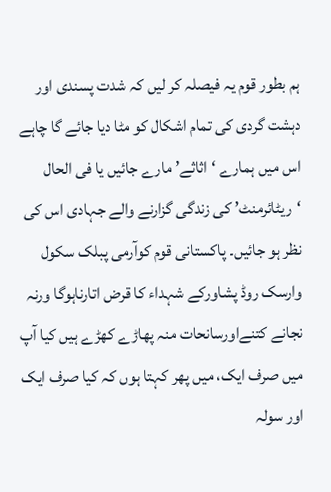ہم بطور قوم یہ فیصلہ کر لیں کہ شدت پسندی اور دہشت گردی کی تمام اشکال کو مٹا دیا جائے گا چاہے اس میں ہمارے ‘اثاثے’ مارے جائیں یا فی الحال ‘ریٹائرمنٹ’ کی زندگی گزارنے والے جہادی اس کی نظر ہو جائیں۔ پاکستانی قوم کوآرمی پبلک سکول وارسک روڈ پشاورکے شہداء کا قرض اتارناہوگا ورنہ نجانے کتنےاورسانحات منہ پھاڑے کھڑے ہیں کیا آپ میں صرف ایک، میں پھر کہتا ہوں کہ کیا صرف ایک اور سولہ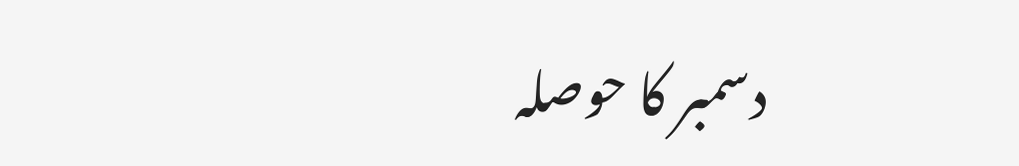دسمبر کا حوصلہ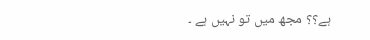ہے؟؟ مجھ میں تو نہیں ہے ۔